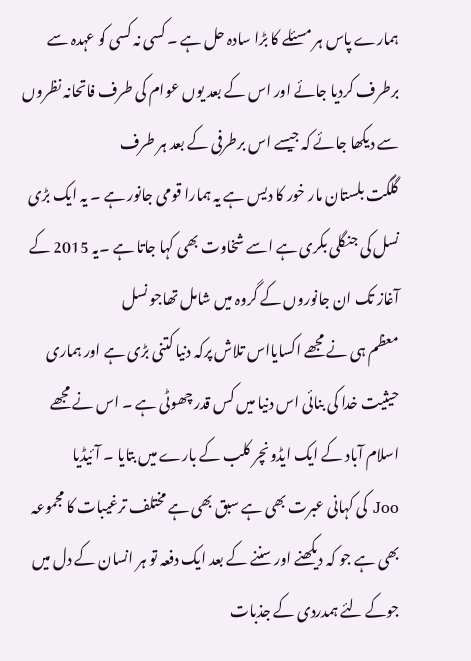ہمارے پاس ہر مسئلے کا بڑا سادہ حل ہے ۔ کسی نہ کسی کو عہدہ سے برطرف کردیا جائے اور اس کے بعد یوں عوام کی طرف فاتحانہ نظروں سے دیکھا جائے کہ جیسے اس برطرفی کے بعد ہر طرف
گلگت بلستان مار خور کا دیس ہے یہ ہمارا قومی جانور ہے ۔ یہ ایک بڑی نسل کی جنگلی بکری ہے اسے شخاوت بھی کہا جاتا ہے ۔یہ 2015 کے آغاز تک ان جانوروں کے گروہ میں شامل تھاجو نسل
معظم ہی نے مجھے اکسایااس تلاش پرکہ دنیا کتنی بڑی ہے اور ہماری حیثیت خدا کی بنائی اس دنیا میں کس قدر چھوٹی ہے ۔ اس نے مجھے اسلام آباد کے ایک ایڈونچر کلب کے بارے میں بتایا ۔ آئیڈیا
Joo کی کہانی عبرت بھی ہے سبق بھی ہے مختلف ترغیبات کا مجموعہ بھی ہے جو کہ دیکھنے اور سننے کے بعد ایک دفعہ تو ہر انسان کے دل میں جوکے لئے ہمدردی کے جذبات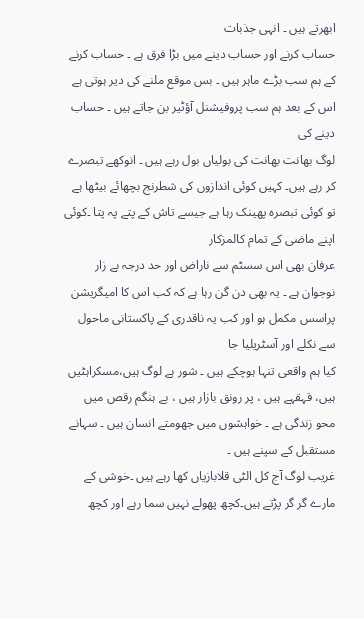ابھرتے ہیں ۔ انہی جذبات
حساب کرنے اور حساب دینے میں بڑا فرق ہے ۔ حساب کرنے کے ہم سب بڑے ماہر ہیں ۔ بس موقع ملنے کی دیر ہوتی ہے اس کے بعد ہم سب پروفیشنل آؤٹیر بن جاتے ہیں ۔ حساب دینے کی
لوگ بھانت بھانت کی بولیاں بول رہے ہیں ۔ انوکھے تبصرے کر رہے ہیں۔ کہیں کوئی اندازوں کی شطرنج بچھائے بیٹھا ہے تو کوئی تبصرہ پھینک رہا ہے جیسے تاش کے پتے پہ پتا ۔کوئی اپنے ماضی کے تمام کالمزکار
عرفان بھی اس سسٹم سے ناراض اور حد درجہ بے زار نوجوان ہے ۔ یہ بھی دن گن رہا ہے کہ کب اس کا امیگریشن پراسس مکمل ہو اور کب یہ ناقدری کے پاکستانی ماحول سے نکلے اور آسٹریلیا جا
کیا ہم واقعی تنہا ہوچکے ہیں ۔ شور ہے لوگ ہیں،مسکراہٹیں ہیں، قہقہے ہیں ، پر رونق بازار ہیں ، بے ہنگم رقص میں محو زندگی ہے ۔ خواہشوں میں جھومتے انسان ہیں ۔ سہانے مستقبل کے سپنے ہیں ۔
غریب لوگ آج کل الٹی قلابازیاں کھا رہے ہیں ۔خوشی کے مارے گر گر پڑتے ہیں۔کچھ پھولے نہیں سما رہے اور کچھ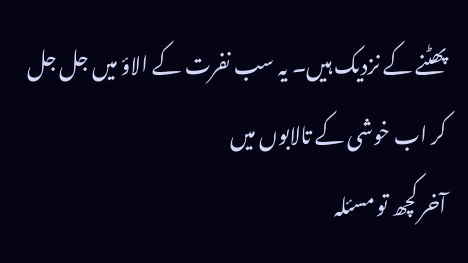پھٹنے کے نزدیک ہیں۔ یہ سب نفرت کے الاؤ میں جل جل کر اب خوشی کے تالابوں میں
آخر کچھ تو مسئلہ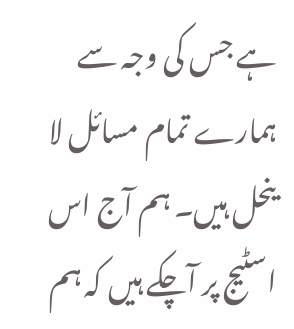ہے جس کی وجہ سے ہمارے تمام مسائل لا ینحل ہیں۔ ہم آج اس اسٹیج پر آچکے ہیں کہ ہم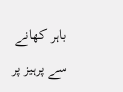باہر کھانے سے پرہیز پر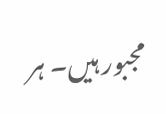مجبور ہیں۔ ہر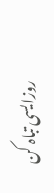روزایسی تباہ کن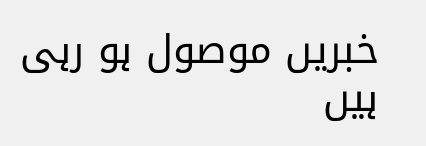خبریں موصول ہو رہی ہیں